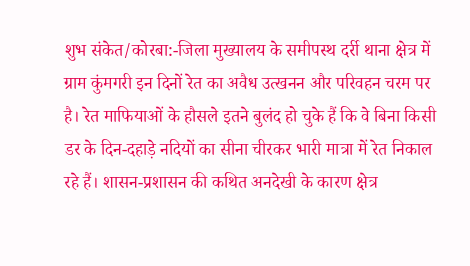शुभ संकेत/कोरबा:-जिला मुख्यालय के समीपस्थ दर्री थाना क्षेत्र में ग्राम कुंमगरी इन दिनों रेत का अवैध उत्खनन और परिवहन चरम पर है। रेत माफियाओं के हौसले इतने बुलंद हो चुके हैं कि वे बिना किसी डर के दिन-दहाड़े नदियों का सीना चीरकर भारी मात्रा में रेत निकाल रहे हैं। शासन-प्रशासन की कथित अनदेखी के कारण क्षेत्र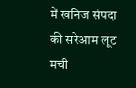में खनिज संपदा की सरेआम लूट मची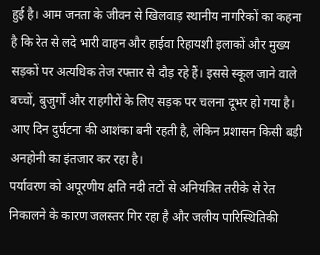हुई है। आम जनता के जीवन से खिलवाड़ स्थानीय नागरिकों का कहना है कि रेत से लदे भारी वाहन और हाईवा रिहायशी इलाकों और मुख्य सड़कों पर अत्यधिक तेज रफ्तार से दौड़ रहे हैं। इससे स्कूल जाने वाले बच्चों, बुजुर्गों और राहगीरों के लिए सड़क पर चलना दूभर हो गया है। आए दिन दुर्घटना की आशंका बनी रहती है, लेकिन प्रशासन किसी बड़ी अनहोनी का इंतजार कर रहा है।
पर्यावरण को अपूरणीय क्षति नदी तटों से अनियंत्रित तरीके से रेत निकालने के कारण जलस्तर गिर रहा है और जलीय पारिस्थितिकी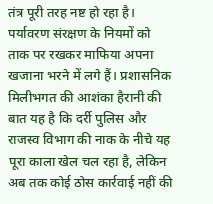तंत्र पूरी तरह नष्ट हो रहा है। पर्यावरण संरक्षण के नियमों को ताक पर रखकर माफिया अपना खजाना भरने में लगे हैं। प्रशासनिक मिलीभगत की आशंका हैरानी की बात यह है कि दर्री पुलिस और राजस्व विभाग की नाक के नीचे यह पूरा काला खेल चल रहा है, लेकिन अब तक कोई ठोस कार्रवाई नहीं की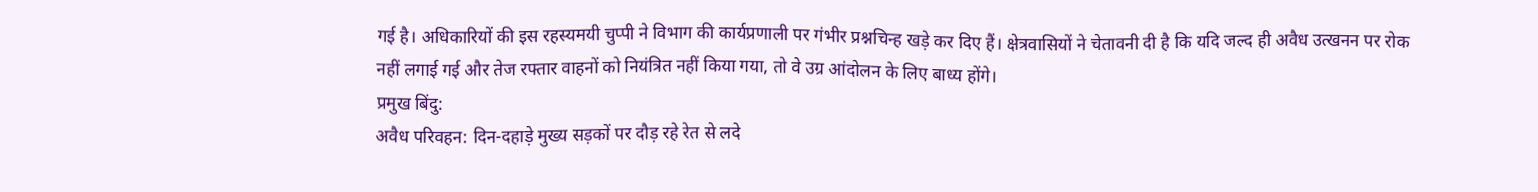गई है। अधिकारियों की इस रहस्यमयी चुप्पी ने विभाग की कार्यप्रणाली पर गंभीर प्रश्नचिन्ह खड़े कर दिए हैं। क्षेत्रवासियों ने चेतावनी दी है कि यदि जल्द ही अवैध उत्खनन पर रोक नहीं लगाई गई और तेज रफ्तार वाहनों को नियंत्रित नहीं किया गया, तो वे उग्र आंदोलन के लिए बाध्य होंगे।
प्रमुख बिंदु:
अवैध परिवहन: दिन-दहाड़े मुख्य सड़कों पर दौड़ रहे रेत से लदे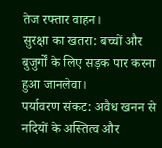तेज रफ्तार वाहन।
सुरक्षा का खतरा: बच्चों और बुजुर्गों के लिए सड़क पार करना हुआ जानलेवा।
पर्यावरण संकट: अवैध खनन से नदियों के अस्तित्व और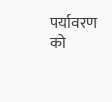पर्यावरण को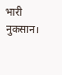भारी नुकसान।